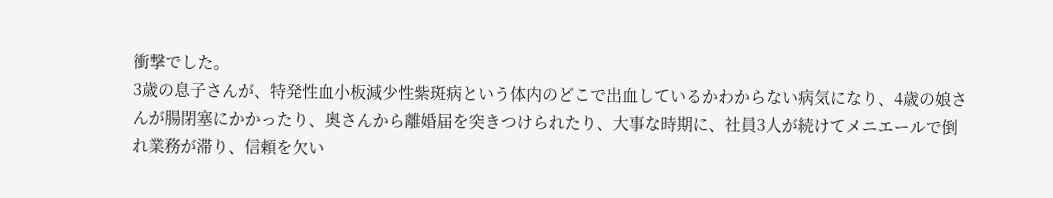衝撃でした。
3歳の息子さんが、特発性血小板減少性紫斑病という体内のどこで出血しているかわからない病気になり、4歳の娘さんが腸閉塞にかかったり、奥さんから離婚届を突きつけられたり、大事な時期に、社員3人が続けてメニエールで倒れ業務が滞り、信頼を欠い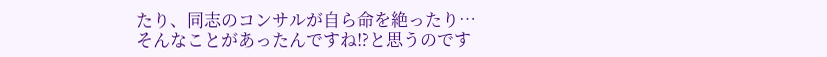たり、同志のコンサルが自ら命を絶ったり…
そんなことがあったんですね⁉と思うのです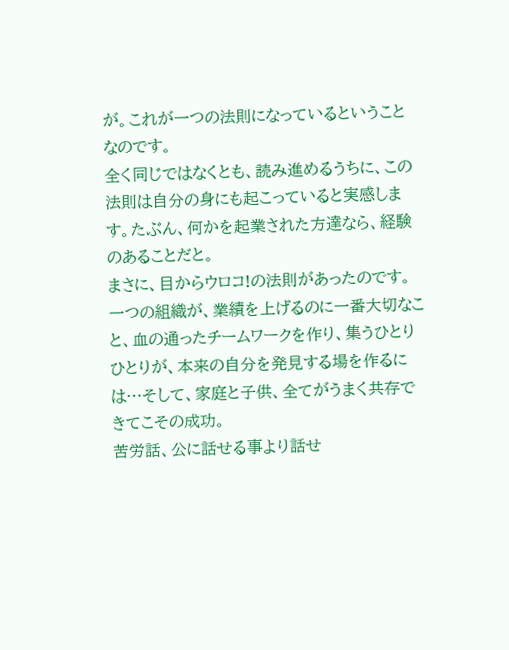が。これが一つの法則になっているということなのです。
全く同じではなくとも、読み進めるうちに、この法則は自分の身にも起こっていると実感します。たぶん、何かを起業された方達なら、経験のあることだと。
まさに、目からウロコ!の法則があったのです。
一つの組織が、業績を上げるのに一番大切なこと、血の通ったチームワークを作り、集うひとりひとりが、本来の自分を発見する場を作るには…そして、家庭と子供、全てがうまく共存できてこその成功。
苦労話、公に話せる事より話せ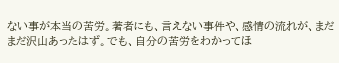ない事が本当の苦労。著者にも、言えない事件や、感情の流れが、まだまだ沢山あったはず。でも、自分の苦労をわかってほ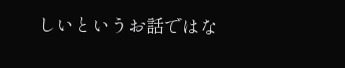しいというお話ではな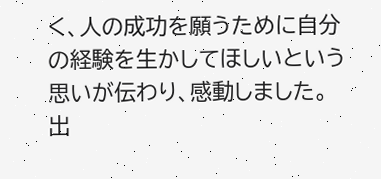く、人の成功を願うために自分の経験を生かしてほしいという思いが伝わり、感動しました。
出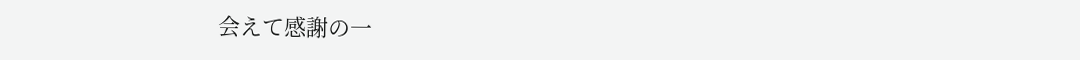会えて感謝の一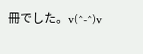冊でした。v(^-^)v